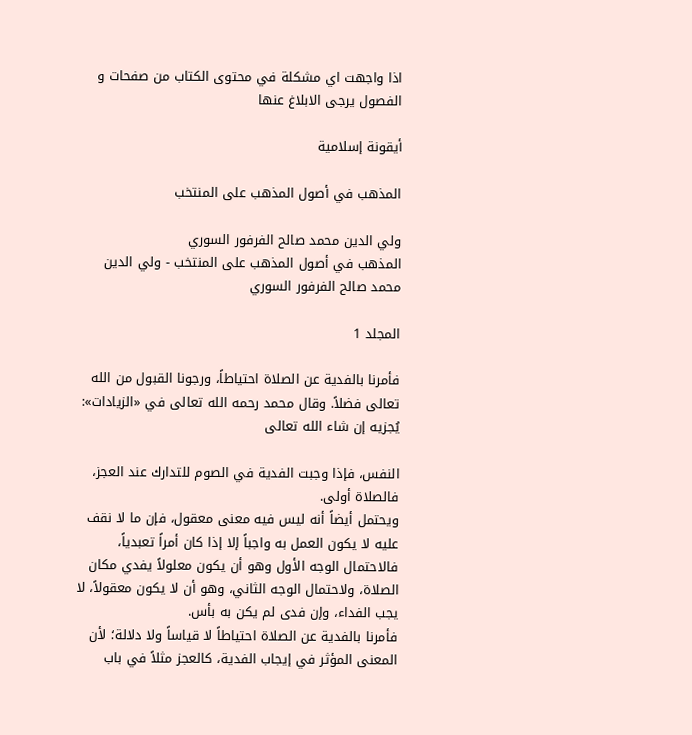اذا واجهت اي مشكلة في محتوى الكتاب من صفحات و الفصول يرجى الابلاغ عنها

أيقونة إسلامية

المذهب في أصول المذهب على المنتخب

ولي الدين محمد صالح الفرفور السوري
المذهب في أصول المذهب على المنتخب - ولي الدين محمد صالح الفرفور السوري

المجلد 1

فأمرنا بالفدية عن الصلاة احتياطاً، ورجونا القبول من الله تعالى فضلاً. وقال محمد رحمه الله تعالى في «الزيادات»: يُجزيه إن شاء الله تعالى

النفس، فإذا وجبت الفدية في الصوم للتدارك عند العجز، فالصلاة أولى.
ويحتمل أيضاً أنه ليس فيه معنى معقول، فإن ما لا نقف عليه لا يكون العمل به واجباً إلا إذا كان أمراً تعبدياً، فالاحتمال الوجه الأول وهو أن يكون معلولاً يفدي مكان الصلاة، ولاحتمال الوجه الثاني، وهو أن لا يكون معقولاً، لا يجب الفداء، وإن فدى لم يكن به بأس.
فأمرنا بالفدية عن الصلاة احتياطاً لا قياساً ولا دلالة؛ لأن المعنى المؤثر في إيجاب الفدية، كالعجز مثلاً في باب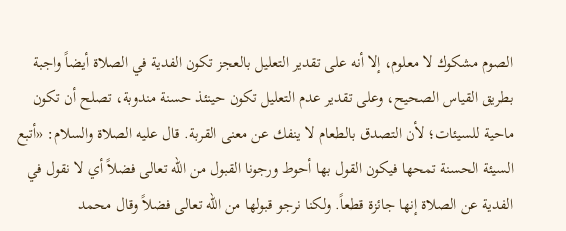الصوم مشكوك لا معلوم، إلا أنه على تقدير التعليل بالعجز تكون الفدية في الصلاة أيضاً واجبة بطريق القياس الصحيح، وعلى تقدير عدم التعليل تكون حينئذ حسنة مندوبة، تصلح أن تكون ماحية للسيئات؛ لأن التصدق بالطعام لا ينفك عن معنى القربة. قال عليه الصلاة والسلام: «أتبع السيئة الحسنة تمحها فيكون القول بها أحوط ورجونا القبول من الله تعالى فضلاً أي لا نقول في الفدية عن الصلاة إنها جائزة قطعاً. ولكنا نرجو قبولها من الله تعالى فضلاً وقال محمد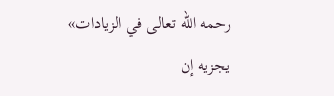رحمه الله تعالى في الزيادات» يجزيه إن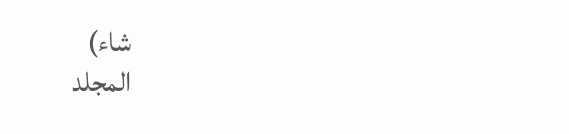شاء)
المجلد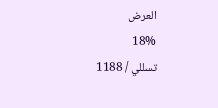العرض
18%
تسللي / 1188